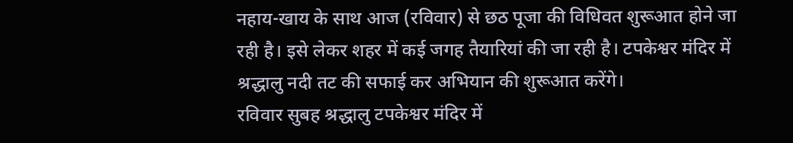नहाय-खाय के साथ आज (रविवार) से छठ पूजा की विधिवत शुरूआत होने जा रही है। इसे लेकर शहर में कई जगह तैयारियां की जा रही है। टपकेश्वर मंदिर में श्रद्धालु नदी तट की सफाई कर अभियान की शुरूआत करेंगे।
रविवार सुबह श्रद्धालु टपकेश्वर मंदिर में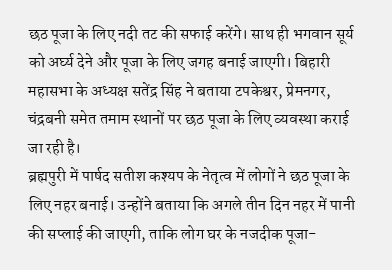छठ पूजा के लिए नदी तट की सफाई करेंगे। साथ ही भगवान सूर्य को अर्घ्य देने और पूजा के लिए जगह बनाई जाएगी। बिहारी महासभा के अध्यक्ष सतेंद्र सिंह ने बताया टपकेश्वर, प्रेमनगर, चंद्रबनी समेत तमाम स्थानों पर छठ पूजा के लिए व्यवस्था कराई जा रही है।
ब्रह्मपुरी में पार्षद सतीश कश्यप के नेतृत्व में लोगों ने छठ पूजा के लिए नहर बनाई। उन्होंने बताया कि अगले तीन दिन नहर में पानी की सप्लाई की जाएगी, ताकि लोग घर के नजदीक पूजा-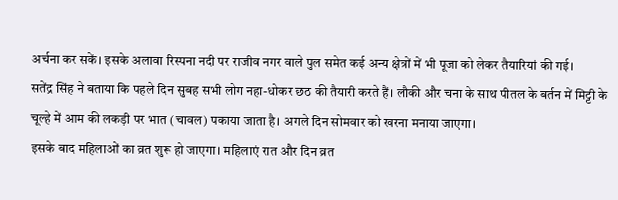अर्चना कर सकें। इसके अलावा रिस्पना नदी पर राजीव नगर वाले पुल समेत कई अन्य क्षेत्रों में भी पूजा को लेकर तैयारियां की गई।
सतेंद्र सिंह ने बताया कि पहले दिन सुबह सभी लोग नहा-धोकर छठ की तैयारी करते हैं। लौकी और चना के साथ पीतल के बर्तन में मिट्टी के चूल्हे में आम की लकड़ी पर भात (चावल) पकाया जाता है। अगले दिन सोमवार को खरना मनाया जाएगा।
इसके बाद महिलाओं का व्रत शुरू हो जाएगा। महिलाएं रात और दिन व्रत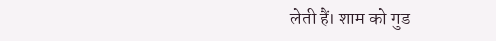लेती हैं। शाम को गुड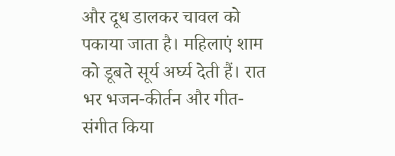और दूध डालकर चावल को पकाया जाता है। महिलाएं शाम को डूबते सूर्य अर्घ्य देती हैं। रात भर भजन-कीर्तन और गीत-संगीत किया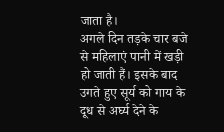जाता है।
अगले दिन तड़के चार बजे से महिलाएं पानी में खड़ी हो जाती हैं। इसके बाद उगते हुए सूर्य को गाय के दूध से अर्घ्य देने के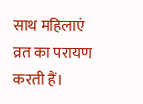साथ महिलाएं व्रत का परायण करती हैं।